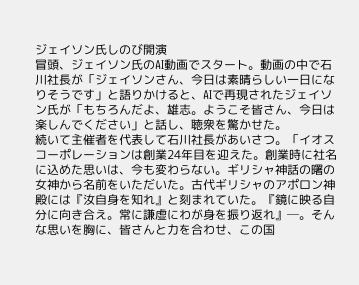ジェイソン氏しのび開演
冒頭、ジェイソン氏のAI動画でスタート。動画の中で石川社長が「ジェイソンさん、今日は素晴らしい一日になりそうです」と語りかけると、AIで再現されたジェイソン氏が「もちろんだよ、雄志。ようこそ皆さん、今日は楽しんでください」と話し、聴衆を驚かせた。
続いて主催者を代表して石川社長があいさつ。「イオスコーポレーションは創業24年目を迎えた。創業時に社名に込めた思いは、今も変わらない。ギリシャ神話の曙の女神から名前をいただいた。古代ギリシャのアポロン神殿には『汝自身を知れ』と刻まれていた。『鏡に映る自分に向き合え。常に謙虚にわが身を振り返れ』─。そんな思いを胸に、皆さんと力を合わせ、この国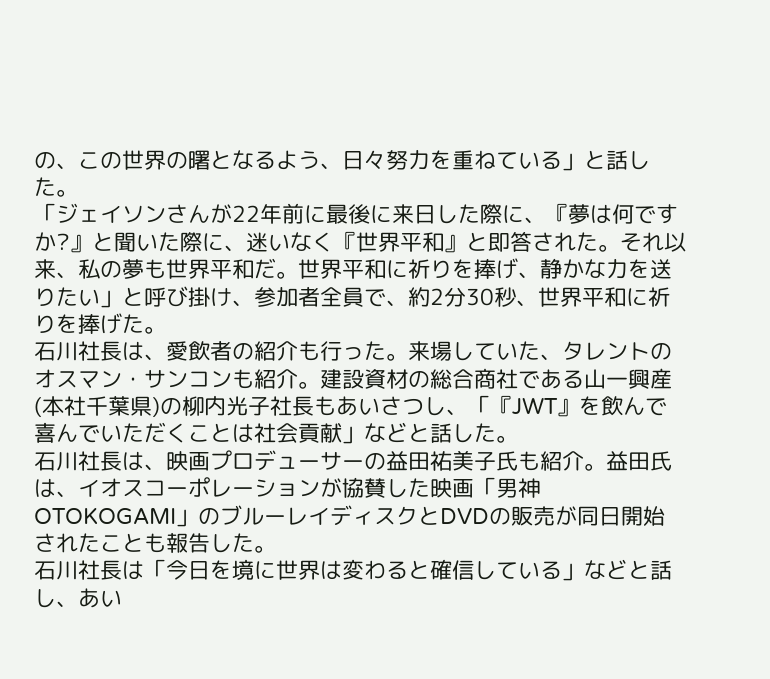の、この世界の曙となるよう、日々努力を重ねている」と話した。
「ジェイソンさんが22年前に最後に来日した際に、『夢は何ですか?』と聞いた際に、迷いなく『世界平和』と即答された。それ以来、私の夢も世界平和だ。世界平和に祈りを捧げ、静かな力を送りたい」と呼び掛け、参加者全員で、約2分30秒、世界平和に祈りを捧げた。
石川社長は、愛飲者の紹介も行った。来場していた、タレントのオスマン・サンコンも紹介。建設資材の総合商社である山一興産(本社千葉県)の柳内光子社長もあいさつし、「『JWT』を飲んで喜んでいただくことは社会貢献」などと話した。
石川社長は、映画プロデューサーの益田祐美子氏も紹介。益田氏は、イオスコーポレーションが協賛した映画「男神 OTOKOGAMI」のブルーレイディスクとDVDの販売が同日開始されたことも報告した。
石川社長は「今日を境に世界は変わると確信している」などと話し、あい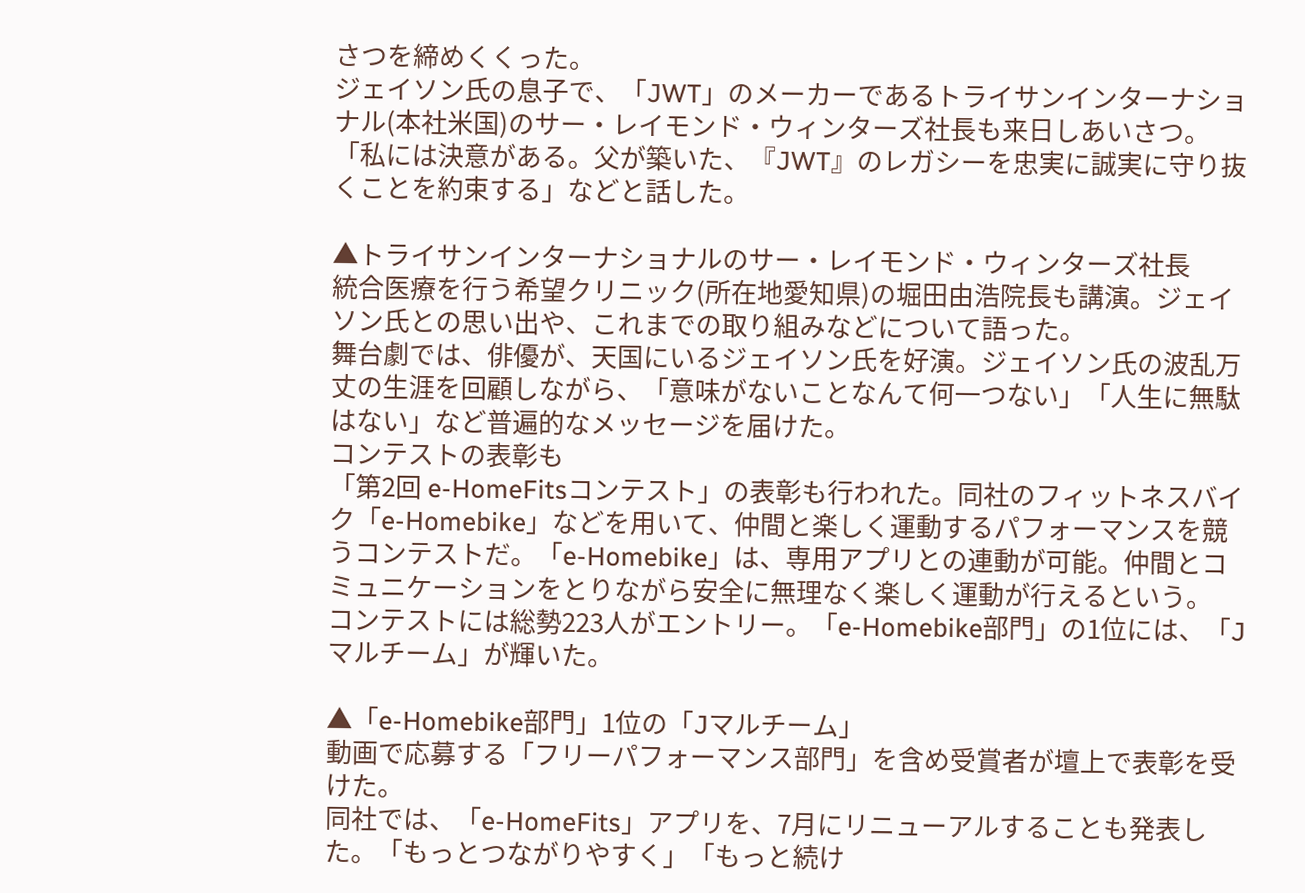さつを締めくくった。
ジェイソン氏の息子で、「JWT」のメーカーであるトライサンインターナショナル(本社米国)のサー・レイモンド・ウィンターズ社長も来日しあいさつ。「私には決意がある。父が築いた、『JWT』のレガシーを忠実に誠実に守り抜くことを約束する」などと話した。

▲トライサンインターナショナルのサー・レイモンド・ウィンターズ社長
統合医療を行う希望クリニック(所在地愛知県)の堀田由浩院長も講演。ジェイソン氏との思い出や、これまでの取り組みなどについて語った。
舞台劇では、俳優が、天国にいるジェイソン氏を好演。ジェイソン氏の波乱万丈の生涯を回顧しながら、「意味がないことなんて何一つない」「人生に無駄はない」など普遍的なメッセージを届けた。
コンテストの表彰も
「第2回 e-HomeFitsコンテスト」の表彰も行われた。同社のフィットネスバイク「e-Homebike」などを用いて、仲間と楽しく運動するパフォーマンスを競うコンテストだ。「e-Homebike」は、専用アプリとの連動が可能。仲間とコミュニケーションをとりながら安全に無理なく楽しく運動が行えるという。
コンテストには総勢223人がエントリー。「e-Homebike部門」の1位には、「Jマルチーム」が輝いた。

▲「e-Homebike部門」1位の「Jマルチーム」
動画で応募する「フリーパフォーマンス部門」を含め受賞者が壇上で表彰を受けた。
同社では、「e-HomeFits」アプリを、7月にリニューアルすることも発表した。「もっとつながりやすく」「もっと続け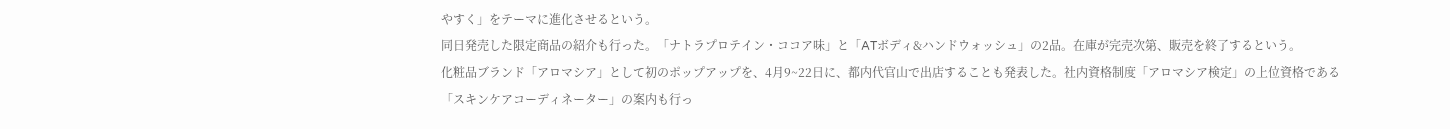やすく」をテーマに進化させるという。
同日発売した限定商品の紹介も行った。「ナトラプロテイン・ココア味」と「ATボディ&ハンドウォッシュ」の2品。在庫が完売次第、販売を終了するという。
化粧品ブランド「アロマシア」として初のポップアップを、4月9~22日に、都内代官山で出店することも発表した。社内資格制度「アロマシア検定」の上位資格である「スキンケアコーディネーター」の案内も行っ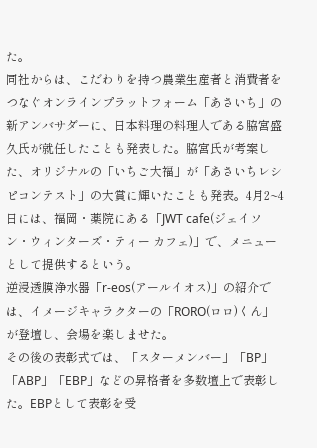た。
同社からは、こだわりを持つ農業生産者と消費者をつなぐオンラインプラットフォーム「あさいち」の新アンバサダーに、日本料理の料理人である脇宮盛久氏が就任したことも発表した。脇宮氏が考案した、オリジナルの「いちご大福」が「あさいちレシピコンテスト」の大賞に輝いたことも発表。4月2~4日には、福岡・薬院にある「JWT cafe(ジェイソン・ウィンターズ・ティー カフェ)」で、メニューとして提供するという。
逆浸透膜浄水器「r-eos(アールイオス)」の紹介では、イメージキャラクターの「RORO(ロロ)くん」が登壇し、会場を楽しませた。
その後の表彰式では、「スターメンバー」「BP」「ABP」「EBP」などの昇格者を多数壇上で表彰した。EBPとして表彰を受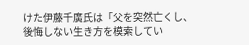けた伊藤千廣氏は「父を突然亡くし、後悔しない生き方を模索してい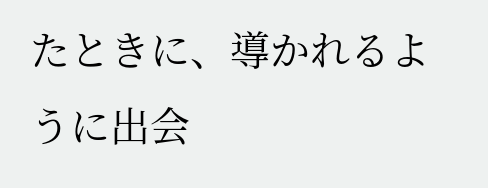たときに、導かれるように出会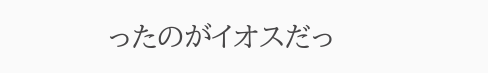ったのがイオスだっ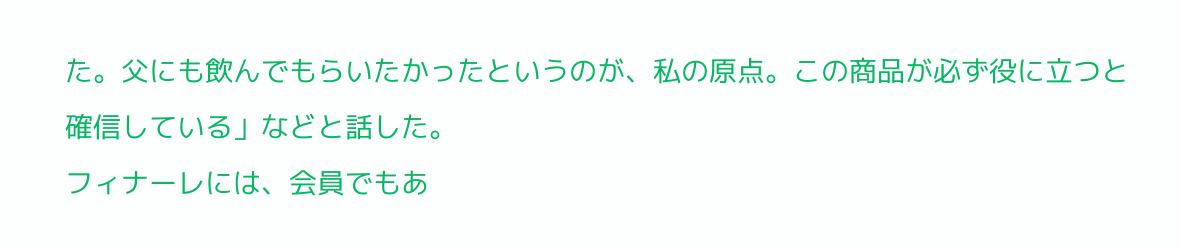た。父にも飲んでもらいたかったというのが、私の原点。この商品が必ず役に立つと確信している」などと話した。
フィナーレには、会員でもあ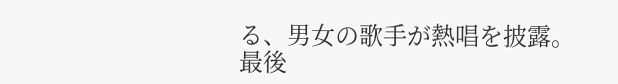る、男女の歌手が熱唱を披露。最後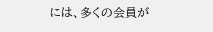には、多くの会員が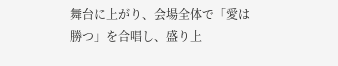舞台に上がり、会場全体で「愛は勝つ」を合唱し、盛り上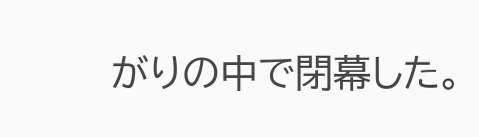がりの中で閉幕した。